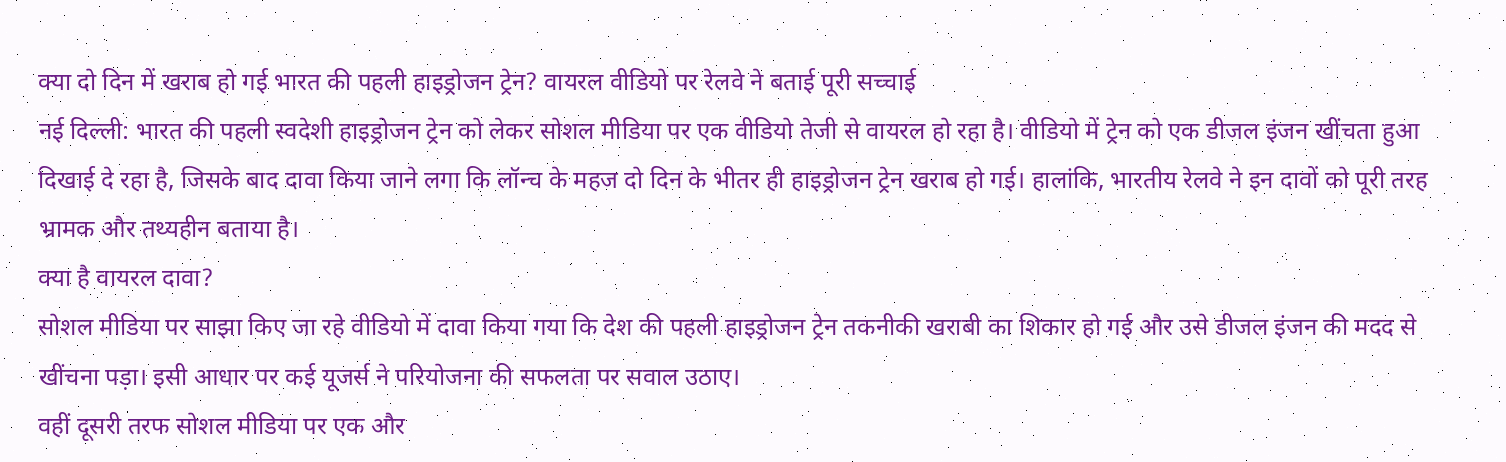क्या दो दिन में खराब हो गई भारत की पहली हाइड्रोजन ट्रेन? वायरल वीडियो पर रेलवे ने बताई पूरी सच्चाई
नई दिल्ली: भारत की पहली स्वदेशी हाइड्रोजन ट्रेन को लेकर सोशल मीडिया पर एक वीडियो तेजी से वायरल हो रहा है। वीडियो में ट्रेन को एक डीजल इंजन खींचता हुआ दिखाई दे रहा है, जिसके बाद दावा किया जाने लगा कि लॉन्च के महज दो दिन के भीतर ही हाइड्रोजन ट्रेन खराब हो गई। हालांकि, भारतीय रेलवे ने इन दावों को पूरी तरह भ्रामक और तथ्यहीन बताया है।
क्या है वायरल दावा?
सोशल मीडिया पर साझा किए जा रहे वीडियो में दावा किया गया कि देश की पहली हाइड्रोजन ट्रेन तकनीकी खराबी का शिकार हो गई और उसे डीजल इंजन की मदद से खींचना पड़ा। इसी आधार पर कई यूजर्स ने परियोजना की सफलता पर सवाल उठाए।
वहीं दूसरी तरफ सोशल मीडिया पर एक और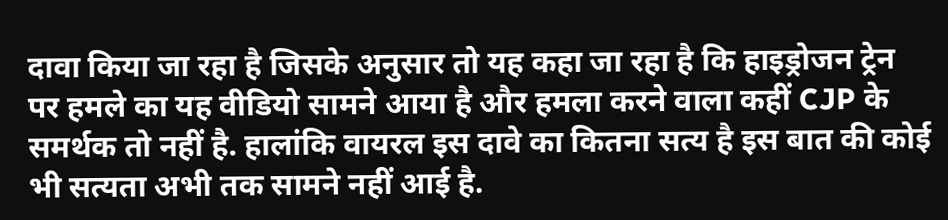दावा किया जा रहा है जिसके अनुसार तो यह कहा जा रहा है कि हाइड्रोजन ट्रेन पर हमले का यह वीडियो सामने आया है और हमला करने वाला कहीं CJP के समर्थक तो नहीं है. हालांकि वायरल इस दावे का कितना सत्य है इस बात की कोई भी सत्यता अभी तक सामने नहीं आई है.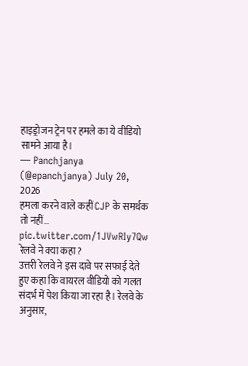हाइड्रोजन ट्रेन पर हमले का ये वीडियो सामने आया है।
— Panchjanya (@epanchjanya) July 20, 2026
हमला करने वाले कहीं CJP के समर्थक तो नहीं… pic.twitter.com/1JVwRIy7Qw
रेलवे ने क्या कहा?
उत्तरी रेलवे ने इस दावे पर सफाई देते हुए कहा कि वायरल वीडियो को गलत संदर्भ में पेश किया जा रहा है। रेलवे के अनुसार,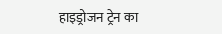हाइड्रोजन ट्रेन का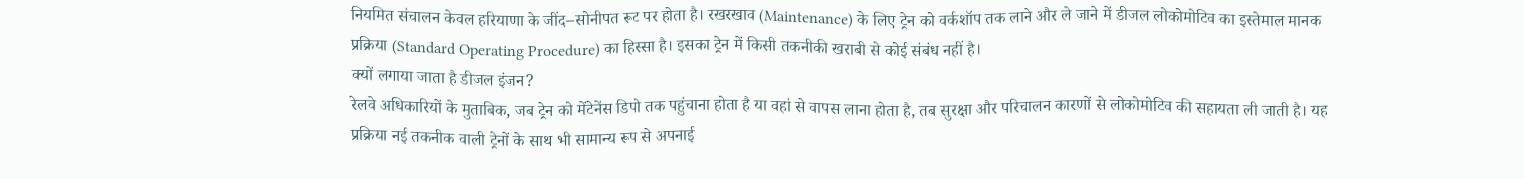नियमित संचालन केवल हरियाणा के जींद–सोनीपत रूट पर होता है। रखरखाव (Maintenance) के लिए ट्रेन को वर्कशॉप तक लाने और ले जाने में डीजल लोकोमोटिव का इस्तेमाल मानक प्रक्रिया (Standard Operating Procedure) का हिस्सा है। इसका ट्रेन में किसी तकनीकी खराबी से कोई संबंध नहीं है।
क्यों लगाया जाता है डीजल इंजन?
रेलवे अधिकारियों के मुताबिक, जब ट्रेन को मेंटेनेंस डिपो तक पहुंचाना होता है या वहां से वापस लाना होता है, तब सुरक्षा और परिचालन कारणों से लोकोमोटिव की सहायता ली जाती है। यह प्रक्रिया नई तकनीक वाली ट्रेनों के साथ भी सामान्य रूप से अपनाई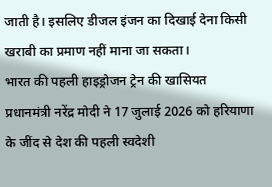जाती है। इसलिए डीजल इंजन का दिखाई देना किसी खराबी का प्रमाण नहीं माना जा सकता।
भारत की पहली हाइड्रोजन ट्रेन की खासियत
प्रधानमंत्री नरेंद्र मोदी ने 17 जुलाई 2026 को हरियाणा के जींद से देश की पहली स्वदेशी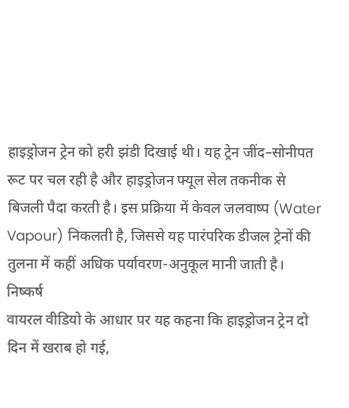हाइड्रोजन ट्रेन को हरी झंडी दिखाई थी। यह ट्रेन जींद–सोनीपत रूट पर चल रही है और हाइड्रोजन फ्यूल सेल तकनीक से बिजली पैदा करती है। इस प्रक्रिया में केवल जलवाष्प (Water Vapour) निकलती है, जिससे यह पारंपरिक डीजल ट्रेनों की तुलना में कहीं अधिक पर्यावरण-अनुकूल मानी जाती है।
निष्कर्ष
वायरल वीडियो के आधार पर यह कहना कि हाइड्रोजन ट्रेन दो दिन में खराब हो गई,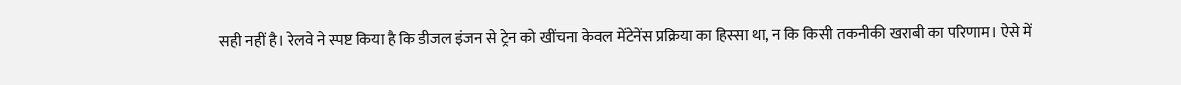सही नहीं है। रेलवे ने स्पष्ट किया है कि डीजल इंजन से ट्रेन को खींचना केवल मेंटेनेंस प्रक्रिया का हिस्सा था, न कि किसी तकनीकी खराबी का परिणाम। ऐसे में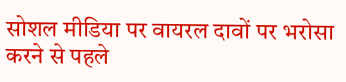सोशल मीडिया पर वायरल दावों पर भरोसा करने से पहले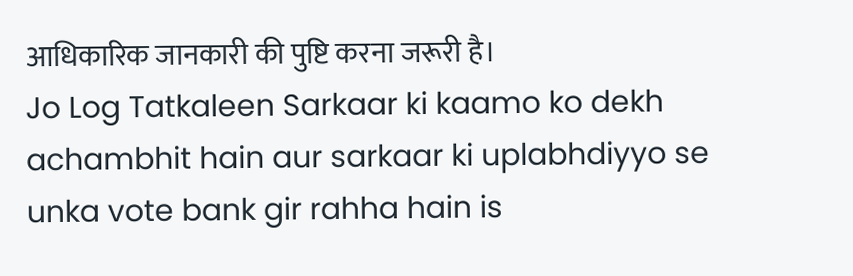आधिकारिक जानकारी की पुष्टि करना जरूरी है।
Jo Log Tatkaleen Sarkaar ki kaamo ko dekh achambhit hain aur sarkaar ki uplabhdiyyo se unka vote bank gir rahha hain is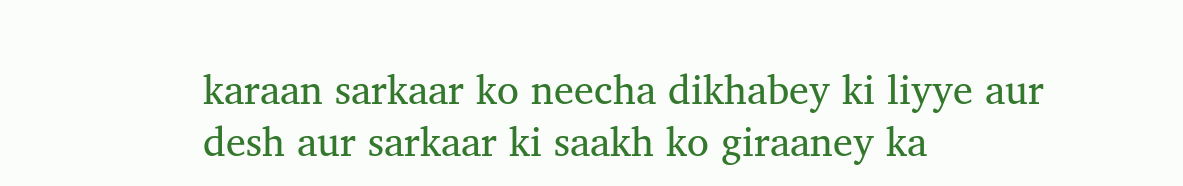karaan sarkaar ko neecha dikhabey ki liyye aur desh aur sarkaar ki saakh ko giraaney ka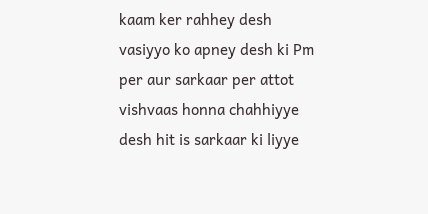kaam ker rahhey desh vasiyyo ko apney desh ki Pm per aur sarkaar per attot vishvaas honna chahhiyye desh hit is sarkaar ki liyye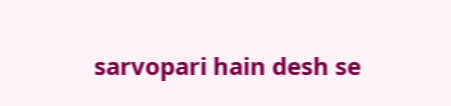sarvopari hain desh se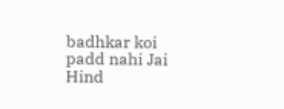badhkar koi padd nahi Jai Hind